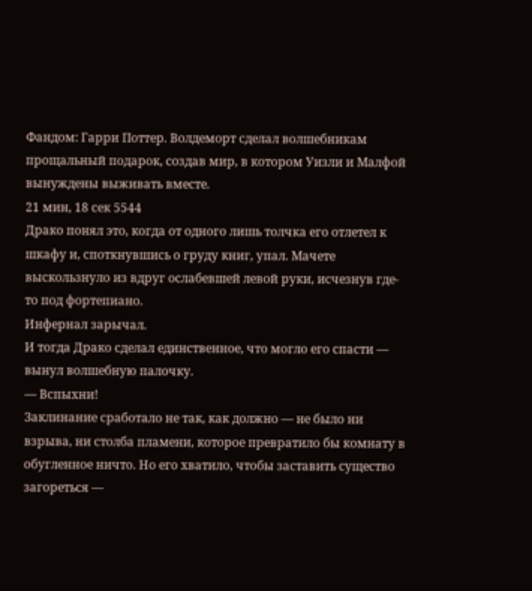Фандом: Гарри Поттер. Волдеморт сделал волшебникам прощальный подарок, создав мир, в котором Уизли и Малфой вынуждены выживать вместе.
21 мин, 18 сек 5544
Драко понял это, когда от одного лишь толчка его отлетел к шкафу и, споткнувшись о груду книг, упал. Мачете выскользнуло из вдруг ослабевшей левой руки, исчезнув где-то под фортепиано.
Инфернал зарычал.
И тогда Драко сделал единственное, что могло его спасти — вынул волшебную палочку.
— Вспыхни!
Заклинание сработало не так, как должно — не было ни взрыва, ни столба пламени, которое превратило бы комнату в обугленное ничто. Но его хватило, чтобы заставить существо загореться —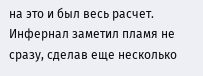на это и был весь расчет.
Инфернал заметил пламя не сразу, сделав еще несколько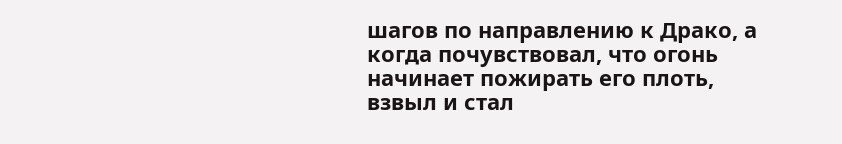шагов по направлению к Драко, а когда почувствовал, что огонь начинает пожирать его плоть, взвыл и стал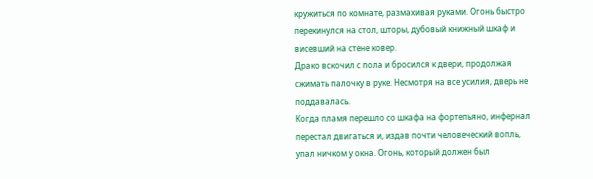кружиться по комнате, размахивая руками. Огонь быстро перекинулся на стол, шторы, дубовый книжный шкаф и висевший на стене ковер.
Драко вскочил с пола и бросился к двери, продолжая сжимать палочку в руке. Несмотря на все усилия, дверь не поддавалась.
Когда пламя перешло со шкафа на фортепьяно, инфернал перестал двигаться и, издав почти человеческий вопль, упал ничком у окна. Огонь, который должен был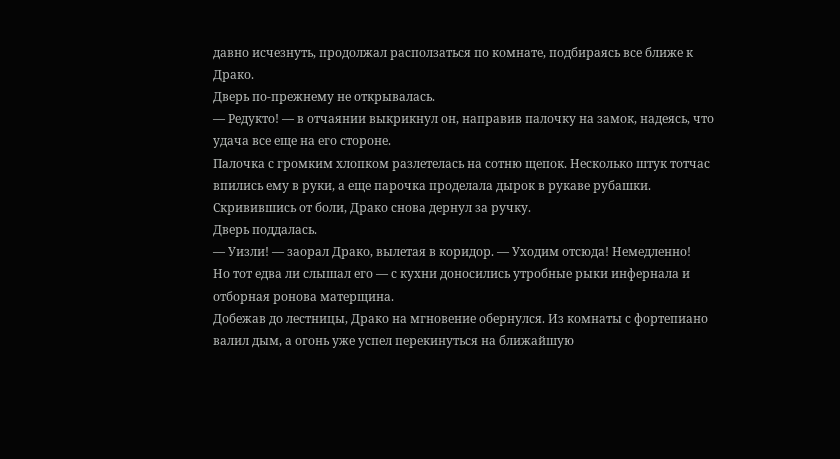давно исчезнуть, продолжал расползаться по комнате, подбираясь все ближе к Драко.
Дверь по-прежнему не открывалась.
— Редукто! — в отчаянии выкрикнул он, направив палочку на замок, надеясь, что удача все еще на его стороне.
Палочка с громким хлопком разлетелась на сотню щепок. Несколько штук тотчас впились ему в руки, а еще парочка проделала дырок в рукаве рубашки. Скривившись от боли, Драко снова дернул за ручку.
Дверь поддалась.
— Уизли! — заорал Драко, вылетая в коридор. — Уходим отсюда! Немедленно!
Но тот едва ли слышал его — с кухни доносились утробные рыки инфернала и отборная ронова матерщина.
Добежав до лестницы, Драко на мгновение обернулся. Из комнаты с фортепиано валил дым, а огонь уже успел перекинуться на ближайшую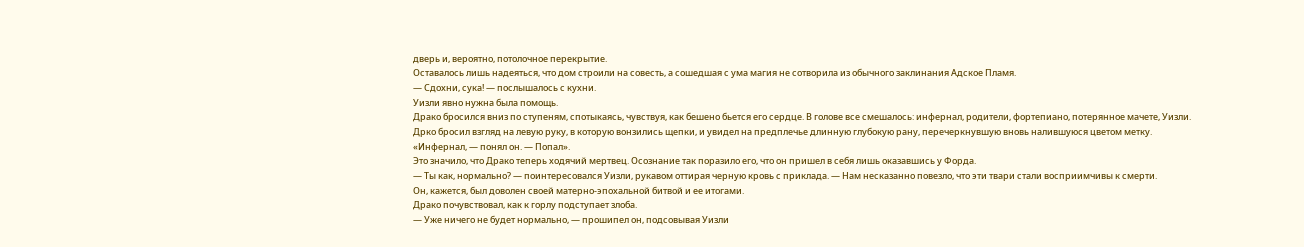дверь и, вероятно, потолочное перекрытие.
Оставалось лишь надеяться, что дом строили на совесть, а сошедшая с ума магия не сотворила из обычного заклинания Адское Пламя.
— Сдохни, сука! — послышалось с кухни.
Уизли явно нужна была помощь.
Драко бросился вниз по ступеням, спотыкаясь, чувствуя, как бешено бьется его сердце. В голове все смешалось: инфернал, родители, фортепиано, потерянное мачете, Уизли.
Дрко бросил взгляд на левую руку, в которую вонзились щепки, и увидел на предплечье длинную глубокую рану, перечеркнувшую вновь налившуюся цветом метку.
«Инфернал, — понял он. — Попал».
Это значило, что Драко теперь ходячий мертвец. Осознание так поразило его, что он пришел в себя лишь оказавшись у Форда.
— Ты как, нормально? — поинтересовался Уизли, рукавом оттирая черную кровь с приклада. — Нам несказанно повезло, что эти твари стали восприимчивы к смерти.
Он, кажется, был доволен своей матерно-эпохальной битвой и ее итогами.
Драко почувствовал, как к горлу подступает злоба.
— Уже ничего не будет нормально, — прошипел он, подсовывая Уизли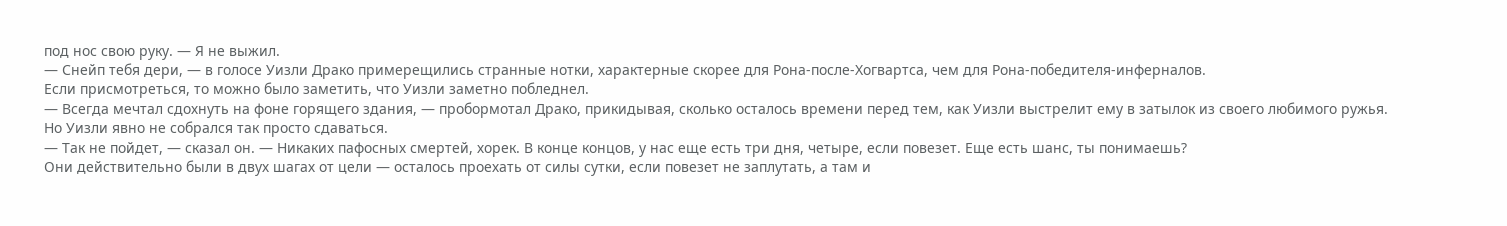под нос свою руку. — Я не выжил.
— Снейп тебя дери, — в голосе Уизли Драко примерещились странные нотки, характерные скорее для Рона-после-Хогвартса, чем для Рона-победителя-инферналов.
Если присмотреться, то можно было заметить, что Уизли заметно побледнел.
— Всегда мечтал сдохнуть на фоне горящего здания, — пробормотал Драко, прикидывая, сколько осталось времени перед тем, как Уизли выстрелит ему в затылок из своего любимого ружья.
Но Уизли явно не собрался так просто сдаваться.
— Так не пойдет, — сказал он. — Никаких пафосных смертей, хорек. В конце концов, у нас еще есть три дня, четыре, если повезет. Еще есть шанс, ты понимаешь?
Они действительно были в двух шагах от цели — осталось проехать от силы сутки, если повезет не заплутать, а там и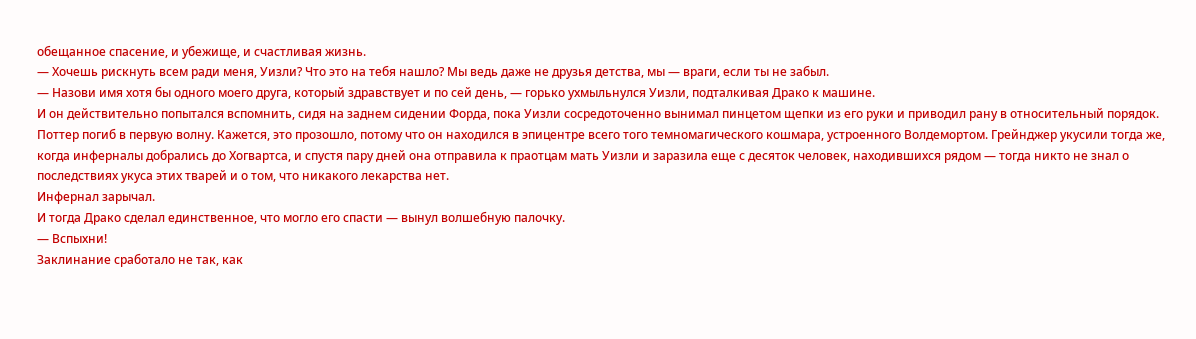обещанное спасение, и убежище, и счастливая жизнь.
— Хочешь рискнуть всем ради меня, Уизли? Что это на тебя нашло? Мы ведь даже не друзья детства, мы — враги, если ты не забыл.
— Назови имя хотя бы одного моего друга, который здравствует и по сей день, — горько ухмыльнулся Уизли, подталкивая Драко к машине.
И он действительно попытался вспомнить, сидя на заднем сидении Форда, пока Уизли сосредоточенно вынимал пинцетом щепки из его руки и приводил рану в относительный порядок.
Поттер погиб в первую волну. Кажется, это прозошло, потому что он находился в эпицентре всего того темномагического кошмара, устроенного Волдемортом. Грейнджер укусили тогда же, когда инферналы добрались до Хогвартса, и спустя пару дней она отправила к праотцам мать Уизли и заразила еще с десяток человек, находившихся рядом — тогда никто не знал о последствиях укуса этих тварей и о том, что никакого лекарства нет.
Инфернал зарычал.
И тогда Драко сделал единственное, что могло его спасти — вынул волшебную палочку.
— Вспыхни!
Заклинание сработало не так, как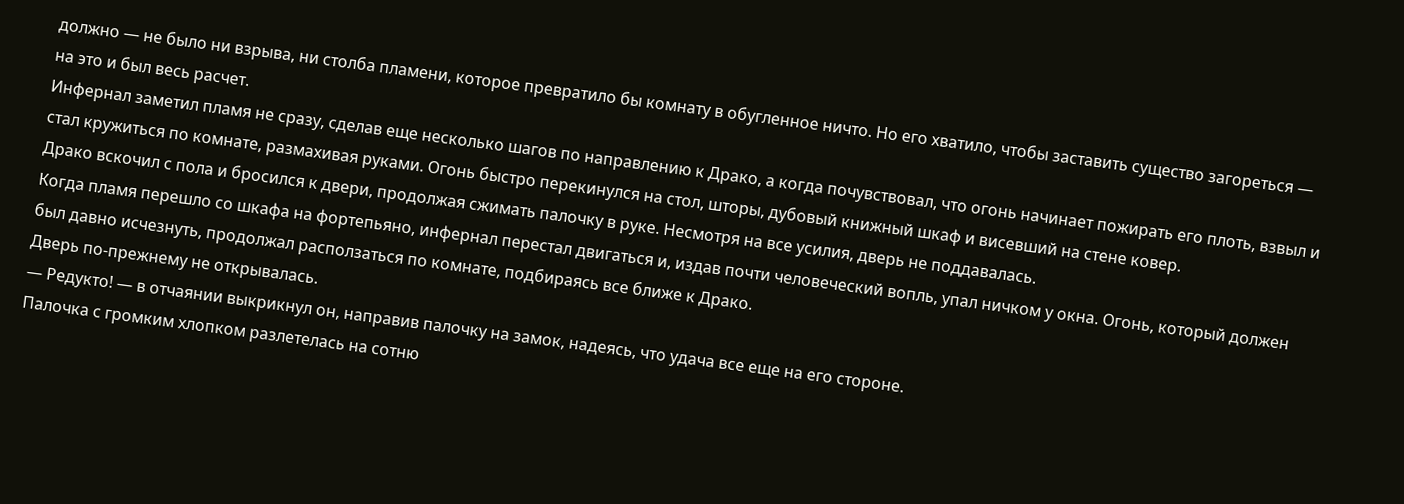должно — не было ни взрыва, ни столба пламени, которое превратило бы комнату в обугленное ничто. Но его хватило, чтобы заставить существо загореться — на это и был весь расчет.
Инфернал заметил пламя не сразу, сделав еще несколько шагов по направлению к Драко, а когда почувствовал, что огонь начинает пожирать его плоть, взвыл и стал кружиться по комнате, размахивая руками. Огонь быстро перекинулся на стол, шторы, дубовый книжный шкаф и висевший на стене ковер.
Драко вскочил с пола и бросился к двери, продолжая сжимать палочку в руке. Несмотря на все усилия, дверь не поддавалась.
Когда пламя перешло со шкафа на фортепьяно, инфернал перестал двигаться и, издав почти человеческий вопль, упал ничком у окна. Огонь, который должен был давно исчезнуть, продолжал расползаться по комнате, подбираясь все ближе к Драко.
Дверь по-прежнему не открывалась.
— Редукто! — в отчаянии выкрикнул он, направив палочку на замок, надеясь, что удача все еще на его стороне.
Палочка с громким хлопком разлетелась на сотню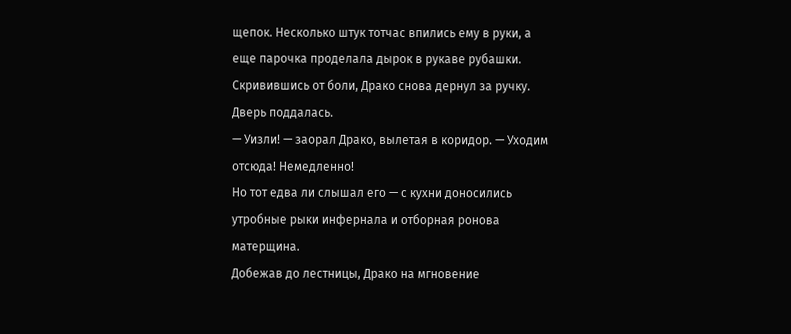щепок. Несколько штук тотчас впились ему в руки, а еще парочка проделала дырок в рукаве рубашки. Скривившись от боли, Драко снова дернул за ручку.
Дверь поддалась.
— Уизли! — заорал Драко, вылетая в коридор. — Уходим отсюда! Немедленно!
Но тот едва ли слышал его — с кухни доносились утробные рыки инфернала и отборная ронова матерщина.
Добежав до лестницы, Драко на мгновение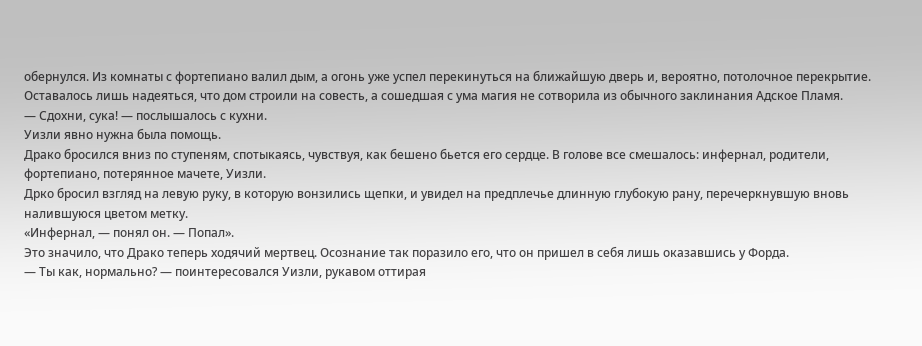обернулся. Из комнаты с фортепиано валил дым, а огонь уже успел перекинуться на ближайшую дверь и, вероятно, потолочное перекрытие.
Оставалось лишь надеяться, что дом строили на совесть, а сошедшая с ума магия не сотворила из обычного заклинания Адское Пламя.
— Сдохни, сука! — послышалось с кухни.
Уизли явно нужна была помощь.
Драко бросился вниз по ступеням, спотыкаясь, чувствуя, как бешено бьется его сердце. В голове все смешалось: инфернал, родители, фортепиано, потерянное мачете, Уизли.
Дрко бросил взгляд на левую руку, в которую вонзились щепки, и увидел на предплечье длинную глубокую рану, перечеркнувшую вновь налившуюся цветом метку.
«Инфернал, — понял он. — Попал».
Это значило, что Драко теперь ходячий мертвец. Осознание так поразило его, что он пришел в себя лишь оказавшись у Форда.
— Ты как, нормально? — поинтересовался Уизли, рукавом оттирая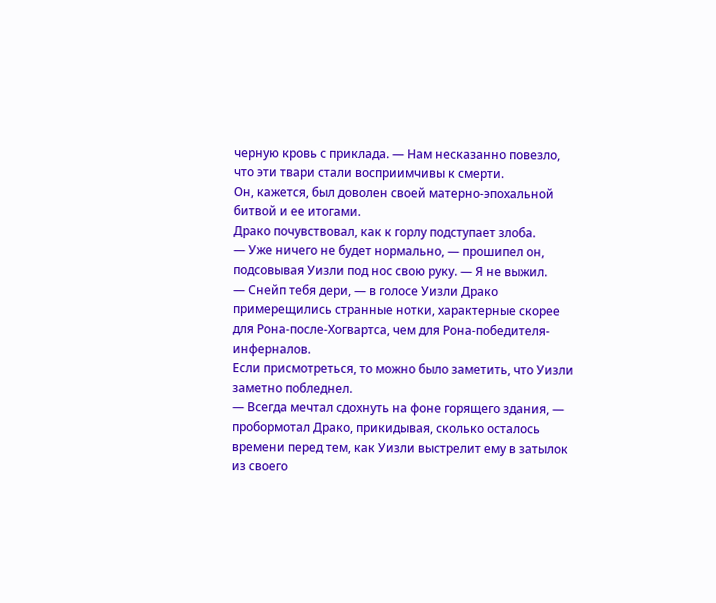черную кровь с приклада. — Нам несказанно повезло, что эти твари стали восприимчивы к смерти.
Он, кажется, был доволен своей матерно-эпохальной битвой и ее итогами.
Драко почувствовал, как к горлу подступает злоба.
— Уже ничего не будет нормально, — прошипел он, подсовывая Уизли под нос свою руку. — Я не выжил.
— Снейп тебя дери, — в голосе Уизли Драко примерещились странные нотки, характерные скорее для Рона-после-Хогвартса, чем для Рона-победителя-инферналов.
Если присмотреться, то можно было заметить, что Уизли заметно побледнел.
— Всегда мечтал сдохнуть на фоне горящего здания, — пробормотал Драко, прикидывая, сколько осталось времени перед тем, как Уизли выстрелит ему в затылок из своего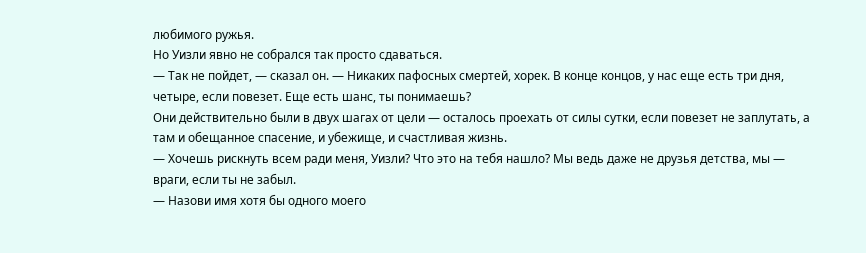любимого ружья.
Но Уизли явно не собрался так просто сдаваться.
— Так не пойдет, — сказал он. — Никаких пафосных смертей, хорек. В конце концов, у нас еще есть три дня, четыре, если повезет. Еще есть шанс, ты понимаешь?
Они действительно были в двух шагах от цели — осталось проехать от силы сутки, если повезет не заплутать, а там и обещанное спасение, и убежище, и счастливая жизнь.
— Хочешь рискнуть всем ради меня, Уизли? Что это на тебя нашло? Мы ведь даже не друзья детства, мы — враги, если ты не забыл.
— Назови имя хотя бы одного моего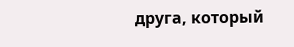друга, который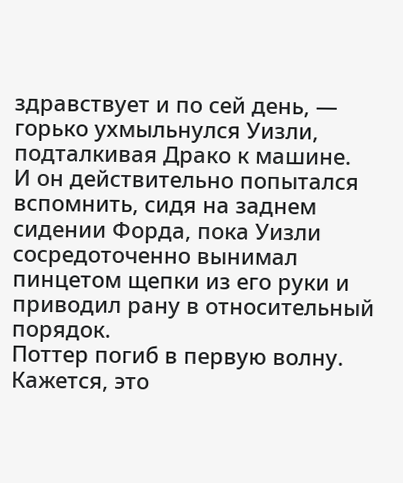здравствует и по сей день, — горько ухмыльнулся Уизли, подталкивая Драко к машине.
И он действительно попытался вспомнить, сидя на заднем сидении Форда, пока Уизли сосредоточенно вынимал пинцетом щепки из его руки и приводил рану в относительный порядок.
Поттер погиб в первую волну. Кажется, это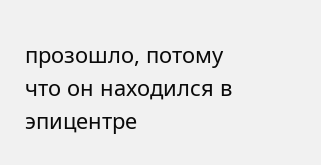прозошло, потому что он находился в эпицентре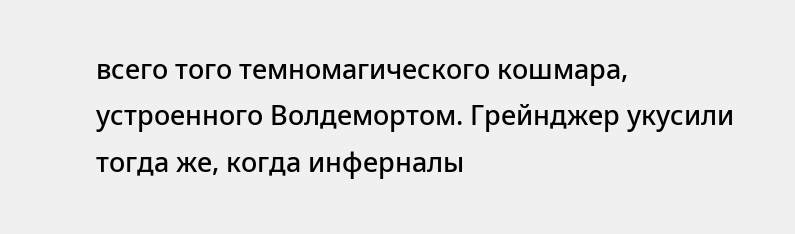всего того темномагического кошмара, устроенного Волдемортом. Грейнджер укусили тогда же, когда инферналы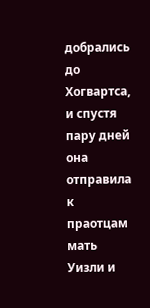добрались до Хогвартса, и спустя пару дней она отправила к праотцам мать Уизли и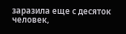заразила еще с десяток человек,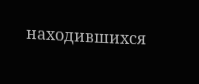находившихся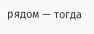рядом — тогда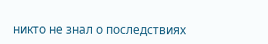никто не знал о последствиях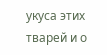укуса этих тварей и о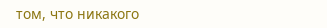том, что никакого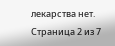лекарства нет.
Страница 2 из 7